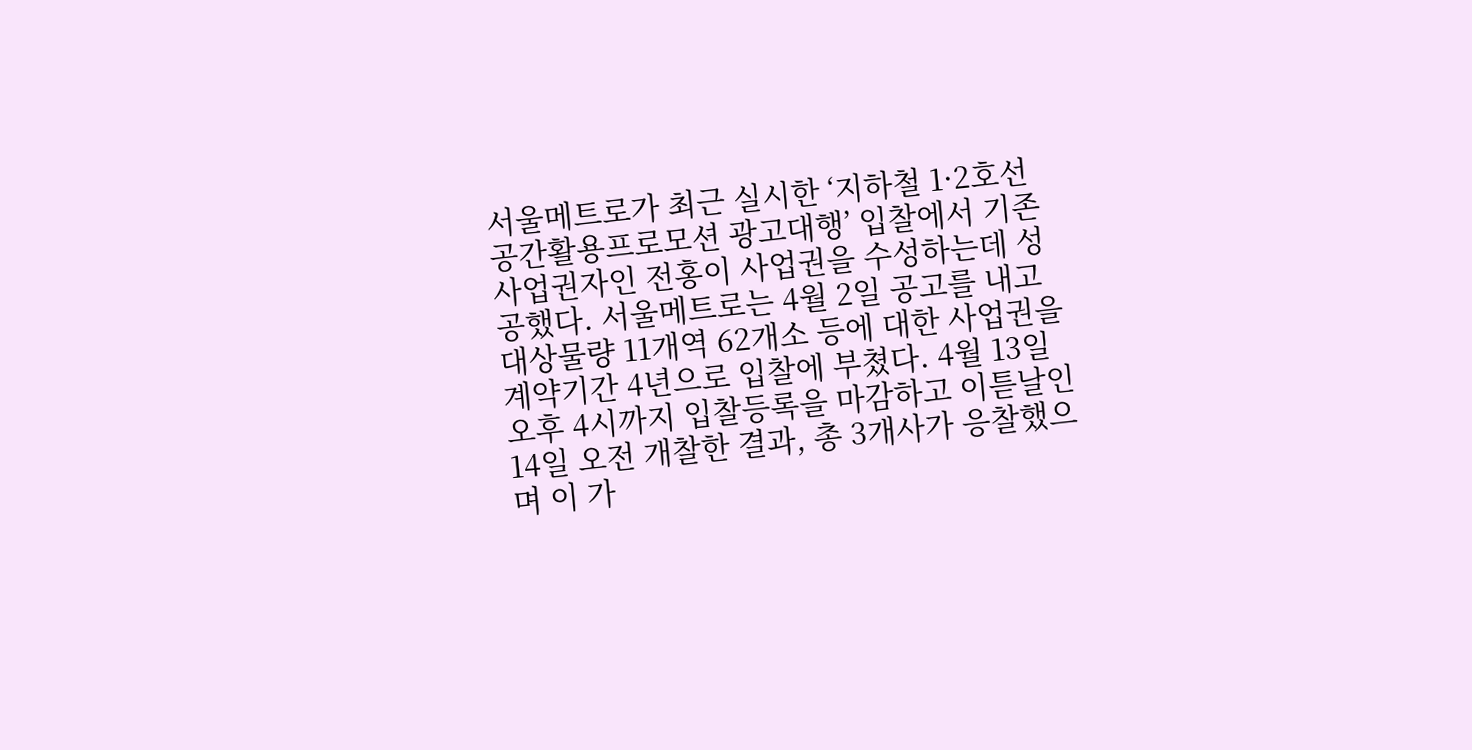서울메트로가 최근 실시한 ‘지하철 1·2호선 공간활용프로모션 광고대행’ 입찰에서 기존 사업권자인 전홍이 사업권을 수성하는데 성공했다. 서울메트로는 4월 2일 공고를 내고 대상물량 11개역 62개소 등에 대한 사업권을 계약기간 4년으로 입찰에 부쳤다. 4월 13일 오후 4시까지 입찰등록을 마감하고 이튿날인 14일 오전 개찰한 결과, 총 3개사가 응찰했으며 이 가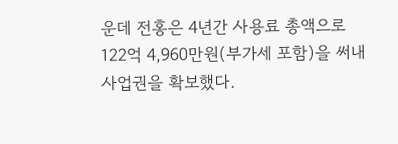운데 전홍은 4년간 사용료 총액으로 122억 4,960만원(부가세 포함)을 써내 사업권을 확보했다.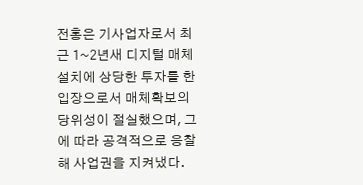전홍은 기사업자로서 최근 1~2년새 디지털 매체 설치에 상당한 투자를 한 입장으로서 매체확보의 당위성이 절실했으며, 그에 따라 공격적으로 응찰해 사업권을 지켜냈다.